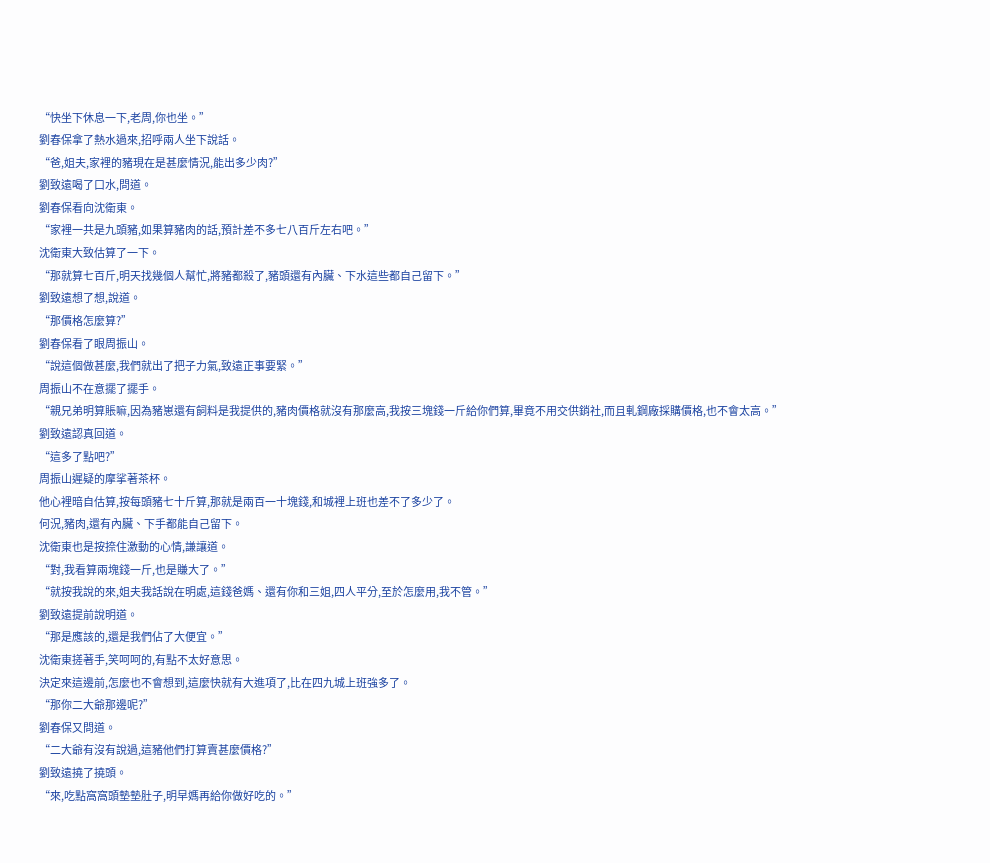“快坐下休息一下,老周,你也坐。”
劉春保拿了熱水過來,招呼兩人坐下說話。
“爸,姐夫,家裡的豬現在是甚麼情況,能出多少肉?”
劉致遠喝了口水,問道。
劉春保看向沈衛東。
“家裡一共是九頭豬,如果算豬肉的話,預計差不多七八百斤左右吧。”
沈衛東大致估算了一下。
“那就算七百斤,明天找幾個人幫忙,將豬都殺了,豬頭還有內臟、下水這些都自己留下。”
劉致遠想了想,說道。
“那價格怎麼算?”
劉春保看了眼周振山。
“說這個做甚麼,我們就出了把子力氣,致遠正事要緊。”
周振山不在意擺了擺手。
“親兄弟明算賬嘛,因為豬崽還有飼料是我提供的,豬肉價格就沒有那麼高,我按三塊錢一斤給你們算,畢竟不用交供銷社,而且軋鋼廠採購價格,也不會太高。”
劉致遠認真回道。
“這多了點吧?”
周振山遲疑的摩挲著茶杯。
他心裡暗自估算,按每頭豬七十斤算,那就是兩百一十塊錢,和城裡上班也差不了多少了。
何況,豬肉,還有內臟、下手都能自己留下。
沈衛東也是按捺住激動的心情,謙讓道。
“對,我看算兩塊錢一斤,也是賺大了。”
“就按我說的來,姐夫我話說在明處,這錢爸媽、還有你和三姐,四人平分,至於怎麼用,我不管。”
劉致遠提前說明道。
“那是應該的,還是我們佔了大便宜。”
沈衛東搓著手,笑呵呵的,有點不太好意思。
決定來這邊前,怎麼也不會想到,這麼快就有大進項了,比在四九城上班強多了。
“那你二大爺那邊呢?”
劉春保又問道。
“二大爺有沒有說過,這豬他們打算賣甚麼價格?”
劉致遠撓了撓頭。
“來,吃點窩窩頭墊墊肚子,明早媽再給你做好吃的。”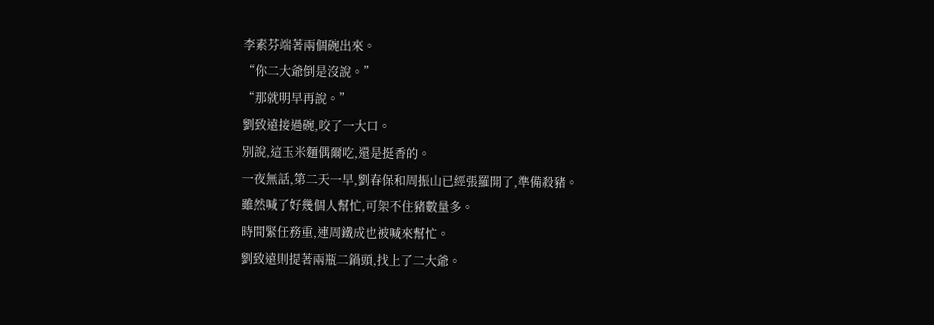李素芬端著兩個碗出來。
“你二大爺倒是沒說。”
“那就明早再說。”
劉致遠接過碗,咬了一大口。
別說,這玉米麵偶爾吃,還是挺香的。
一夜無話,第二天一早,劉春保和周振山已經張羅開了,準備殺豬。
雖然喊了好幾個人幫忙,可架不住豬數量多。
時間緊任務重,連周鐵成也被喊來幫忙。
劉致遠則提著兩瓶二鍋頭,找上了二大爺。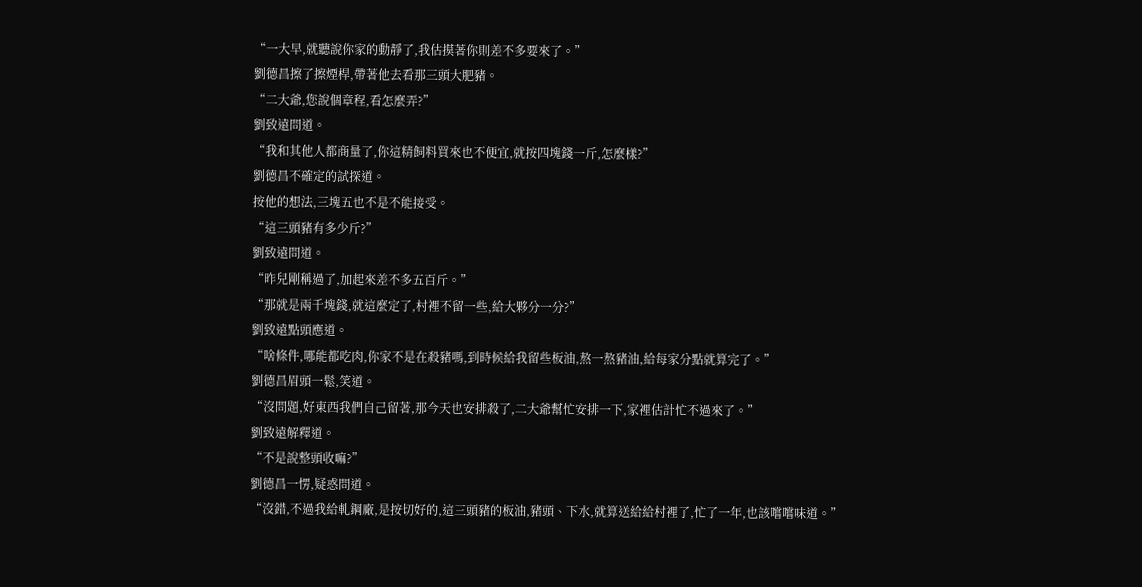“一大早,就聽說你家的動靜了,我估摸著你則差不多要來了。”
劉德昌擦了擦煙桿,帶著他去看那三頭大肥豬。
“二大爺,您說個章程,看怎麼弄?”
劉致遠問道。
“我和其他人都商量了,你這精飼料買來也不便宜,就按四塊錢一斤,怎麼樣?”
劉德昌不確定的試探道。
按他的想法,三塊五也不是不能接受。
“這三頭豬有多少斤?”
劉致遠問道。
“昨兒剛稱過了,加起來差不多五百斤。”
“那就是兩千塊錢,就這麼定了,村裡不留一些,給大夥分一分?”
劉致遠點頭應道。
“啥條件,哪能都吃肉,你家不是在殺豬嗎,到時候給我留些板油,熬一熬豬油,給每家分點就算完了。”
劉德昌眉頭一鬆,笑道。
“沒問題,好東西我們自己留著,那今天也安排殺了,二大爺幫忙安排一下,家裡估計忙不過來了。”
劉致遠解釋道。
“不是說整頭收嘛?”
劉德昌一愣,疑惑問道。
“沒錯,不過我給軋鋼廠,是按切好的,這三頭豬的板油,豬頭、下水,就算送給給村裡了,忙了一年,也該嚐嚐味道。”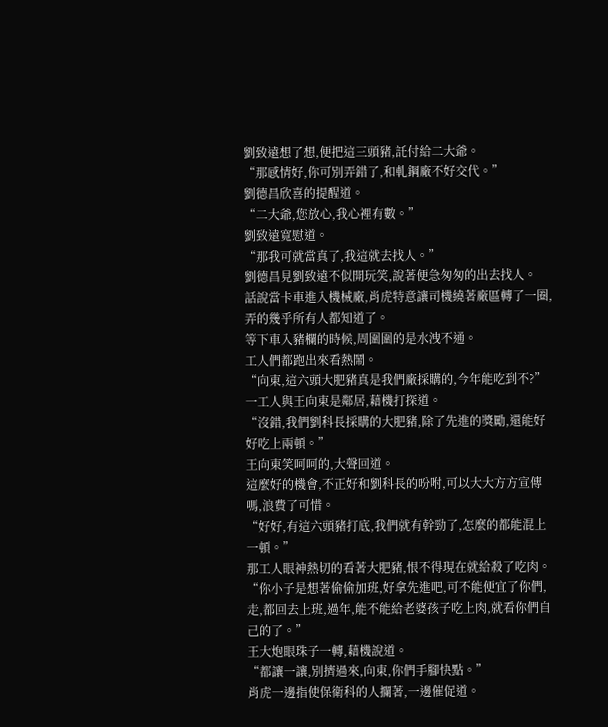劉致遠想了想,便把這三頭豬,託付給二大爺。
“那感情好,你可別弄錯了,和軋鋼廠不好交代。”
劉德昌欣喜的提醒道。
“二大爺,您放心,我心裡有數。”
劉致遠寬慰道。
“那我可就當真了,我這就去找人。”
劉德昌見劉致遠不似開玩笑,說著便急匆匆的出去找人。
話說當卡車進入機械廠,肖虎特意讓司機繞著廠區轉了一圈,弄的幾乎所有人都知道了。
等下車入豬欄的時候,周圍圍的是水洩不通。
工人們都跑出來看熱鬧。
“向東,這六頭大肥豬真是我們廠採購的,今年能吃到不?”
一工人與王向東是鄰居,藉機打探道。
“沒錯,我們劉科長採購的大肥豬,除了先進的獎勵,還能好好吃上兩頓。”
王向東笑呵呵的,大聲回道。
這麼好的機會,不正好和劉科長的吩咐,可以大大方方宣傳嗎,浪費了可惜。
“好好,有這六頭豬打底,我們就有幹勁了,怎麼的都能混上一頓。”
那工人眼神熱切的看著大肥豬,恨不得現在就給殺了吃肉。
“你小子是想著偷偷加班,好拿先進吧,可不能便宜了你們,走,都回去上班,過年,能不能給老婆孩子吃上肉,就看你們自己的了。”
王大炮眼珠子一轉,藉機說道。
“都讓一讓,別擠過來,向東,你們手腳快點。”
肖虎一邊指使保衛科的人攔著,一邊催促道。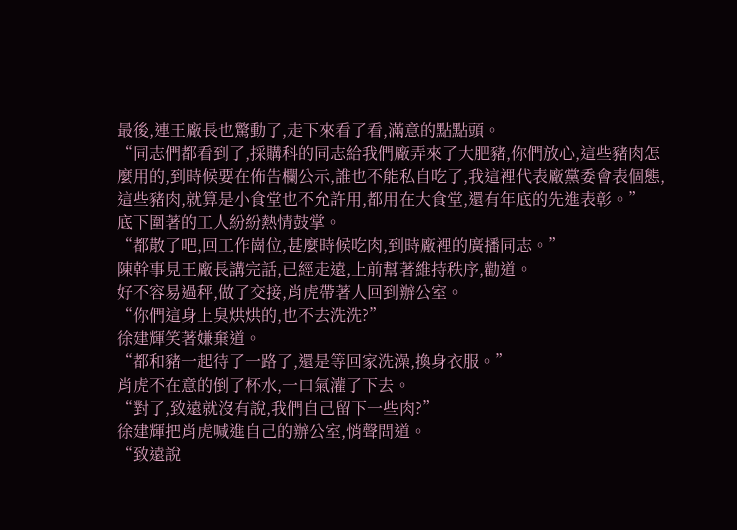最後,連王廠長也驚動了,走下來看了看,滿意的點點頭。
“同志們都看到了,採購科的同志給我們廠弄來了大肥豬,你們放心,這些豬肉怎麼用的,到時候要在佈告欄公示,誰也不能私自吃了,我這裡代表廠黨委會表個態,這些豬肉,就算是小食堂也不允許用,都用在大食堂,還有年底的先進表彰。”
底下圍著的工人紛紛熱情鼓掌。
“都散了吧,回工作崗位,甚麼時候吃肉,到時廠裡的廣播同志。”
陳幹事見王廠長講完話,已經走遠,上前幫著維持秩序,勸道。
好不容易過秤,做了交接,肖虎帶著人回到辦公室。
“你們這身上臭烘烘的,也不去洗洗?”
徐建輝笑著嫌棄道。
“都和豬一起待了一路了,還是等回家洗澡,換身衣服。”
肖虎不在意的倒了杯水,一口氣灌了下去。
“對了,致遠就沒有說,我們自己留下一些肉?”
徐建輝把肖虎喊進自己的辦公室,悄聲問道。
“致遠說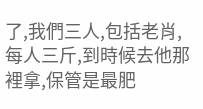了,我們三人,包括老肖,每人三斤,到時候去他那裡拿,保管是最肥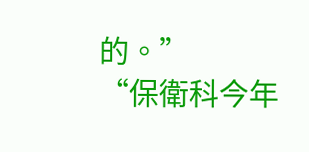的。”
“保衛科今年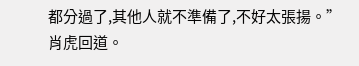都分過了,其他人就不準備了,不好太張揚。”
肖虎回道。